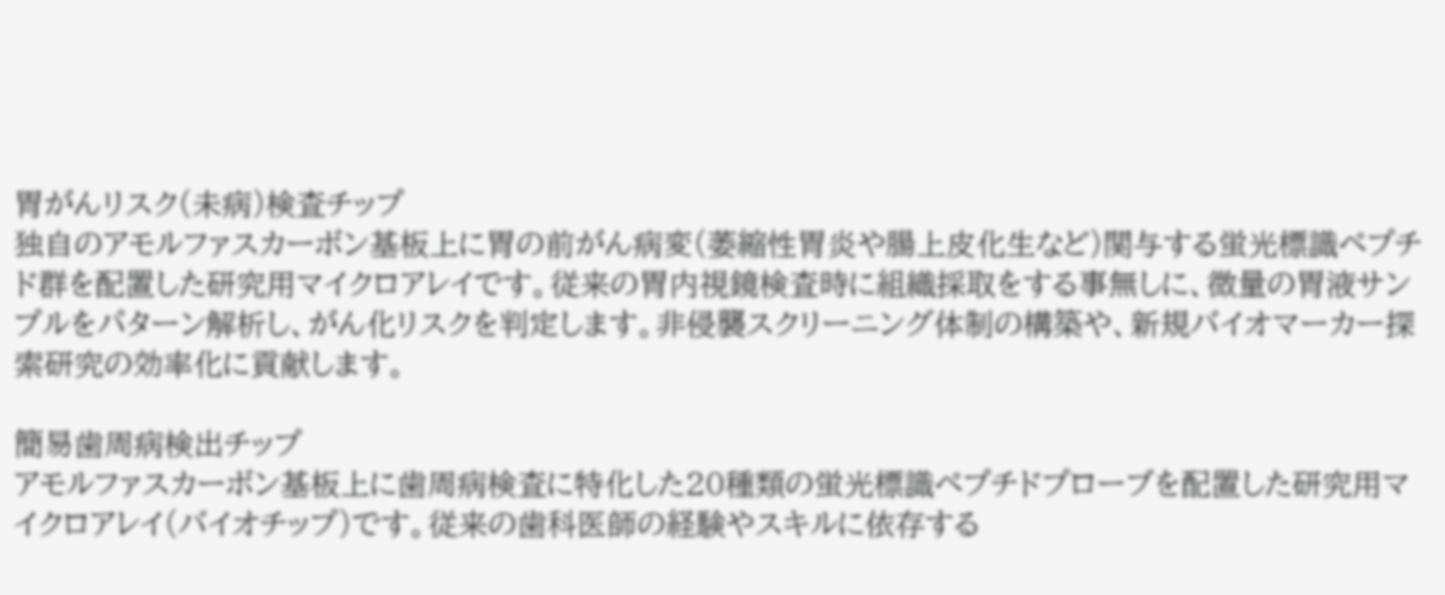胃がんリスク(未病)検査チップ
独自のアモルファスカーボン基板上に胃の前がん病変(萎縮性胃炎や腸上皮化生など)関与する蛍光標識ペプチド群を配置した研究用マイクロアレイです。従来の胃内視鏡検査時に組織採取をする事無しに、微量の胃液サンプルをパターン解析し、がん化リスクを判定します。非侵襲スクリーニング体制の構築や、新規バイオマーカー探索研究の効率化に貢献します。

簡易歯周病検出チップ
アモルファスカーボン基板上に歯周病検査に特化した20種類の蛍光標識ペプチドプローブを配置した研究用マイクロアレイ(バイオチップ)です。従来の歯科医師の経験やスキルに依存する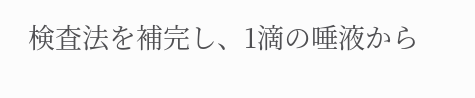検査法を補完し、1滴の唾液から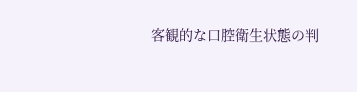客観的な口腔衛生状態の判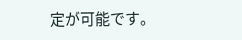定が可能です。